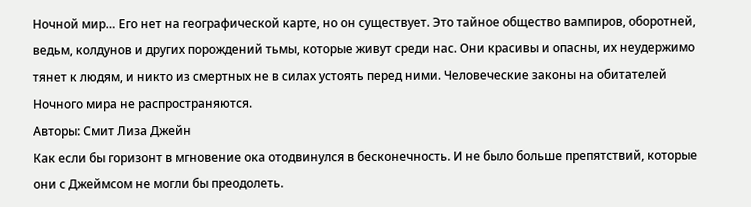Ночной мир… Его нет на географической карте, но он существует. Это тайное общество вампиров, оборотней, ведьм, колдунов и других порождений тьмы, которые живут среди нас. Они красивы и опасны, их неудержимо тянет к людям, и никто из смертных не в силах устоять перед ними. Человеческие законы на обитателей Ночного мира не распространяются.
Авторы: Смит Лиза Джейн
Как если бы горизонт в мгновение ока отодвинулся в бесконечность. И не было больше препятствий, которые они с Джеймсом не могли бы преодолеть.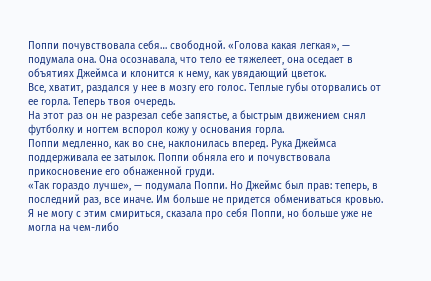Поппи почувствовала себя… свободной. «Голова какая легкая», — подумала она. Она осознавала, что тело ее тяжелеет, она оседает в объятиях Джеймса и клонится к нему, как увядающий цветок.
Все, хватит, раздался у нее в мозгу его голос. Теплые губы оторвались от ее горла. Теперь твоя очередь.
На этот раз он не разрезал себе запястье, а быстрым движением снял футболку и ногтем вспорол кожу у основания горла.
Поппи медленно, как во сне, наклонилась вперед. Рука Джеймса поддерживала ее затылок. Поппи обняла его и почувствовала прикосновение его обнаженной груди.
«Так гораздо лучше», — подумала Поппи. Но Джеймс был прав: теперь, в последний раз, все иначе. Им больше не придется обмениваться кровью.
Я не могу с этим смириться, сказала про себя Поппи, но больше уже не могла на чем-либо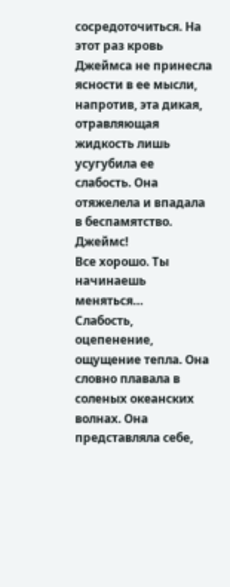сосредоточиться. На этот раз кровь Джеймса не принесла ясности в ее мысли, напротив, эта дикая, отравляющая жидкость лишь усугубила ее слабость. Она отяжелела и впадала в беспамятство.
Джеймс!
Все хорошо. Ты начинаешь меняться…
Слабость, оцепенение, ощущение тепла. Она словно плавала в соленых океанских волнах. Она представляла себе,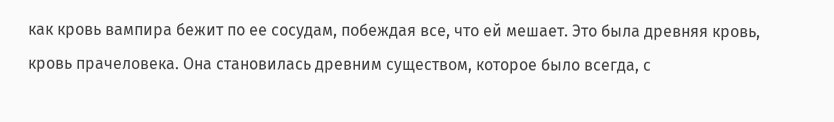как кровь вампира бежит по ее сосудам, побеждая все, что ей мешает. Это была древняя кровь, кровь прачеловека. Она становилась древним существом, которое было всегда, с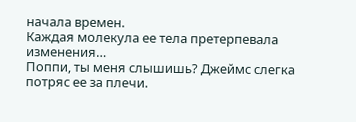начала времен.
Каждая молекула ее тела претерпевала изменения…
Поппи, ты меня слышишь? Джеймс слегка потряс ее за плечи.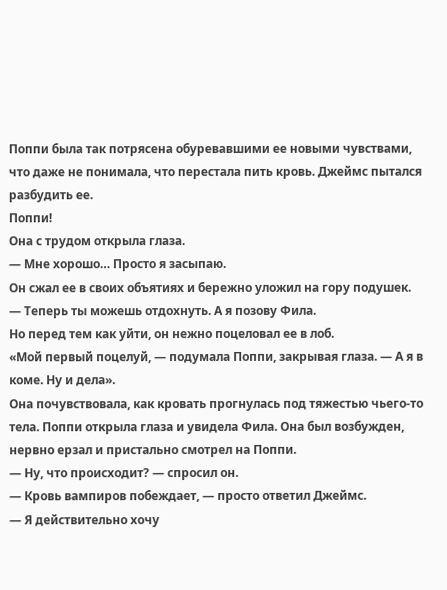Поппи была так потрясена обуревавшими ее новыми чувствами, что даже не понимала, что перестала пить кровь. Джеймс пытался разбудить ее.
Поппи!
Она с трудом открыла глаза.
— Мне хорошо… Просто я засыпаю.
Он сжал ее в своих объятиях и бережно уложил на гору подушек.
— Теперь ты можешь отдохнуть. А я позову Фила.
Но перед тем как уйти, он нежно поцеловал ее в лоб.
«Мой первый поцелуй, — подумала Поппи, закрывая глаза. — А я в коме. Ну и дела».
Она почувствовала, как кровать прогнулась под тяжестью чьего-то тела. Поппи открыла глаза и увидела Фила. Она был возбужден, нервно ерзал и пристально смотрел на Поппи.
— Ну, что происходит? — спросил он.
— Кровь вампиров побеждает, — просто ответил Джеймс.
— Я действительно хочу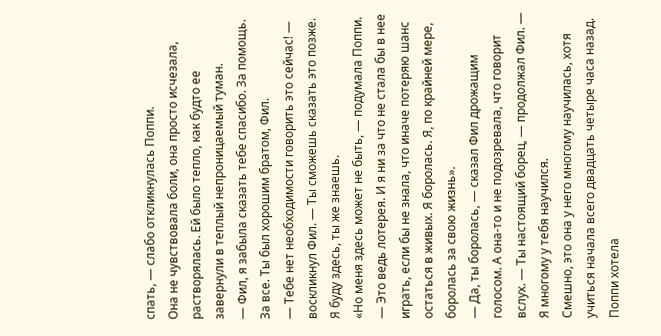спать, — слабо откликнулась Поппи.
Она не чувствовала боли, она просто исчезала, растворялась. Ей было тепло, как будто ее завернули в теплый непроницаемый туман.
— Фил, я забыла сказать тебе спасибо. За помощь. За все. Ты был хорошим братом, Фил.
— Тебе нет необходимости говорить это сейчас! — воскликнул Фил. — Ты сможешь сказать это позже. Я буду здесь, ты же знаешь.
«Но меня здесь может не быть, — подумала Поппи. — Это ведь лотерея. И я ни за что не стала бы в нее играть, если бы не знала, что иначе потеряю шанс остаться в живых. Я боролась. Я, по крайней мере, боролась за свою жизнь».
— Да, ты боролась, — сказал Фил дрожащим голосом. А она-то и не подозревала, что говорит вслух. — Ты настоящий борец, — продолжал Фил. — Я многому у тебя научился.
Смешно, это она у него многому научилась, хотя учиться начала всего двадцать четыре часа назад. Поппи хотела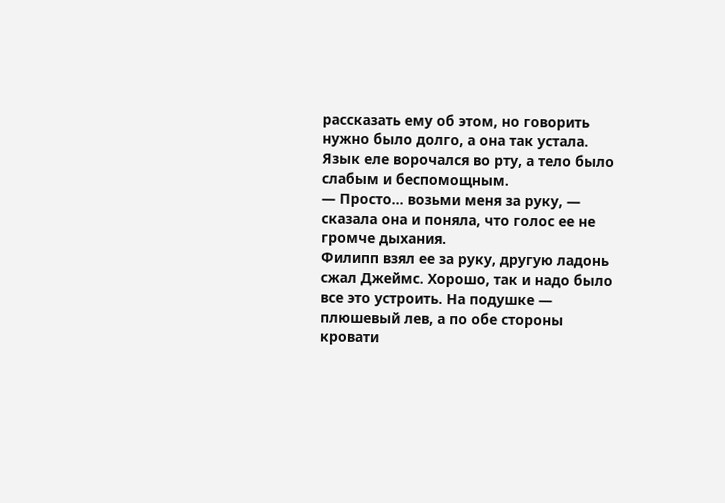рассказать ему об этом, но говорить нужно было долго, а она так устала. Язык еле ворочался во рту, а тело было слабым и беспомощным.
— Просто… возьми меня за руку, — сказала она и поняла, что голос ее не громче дыхания.
Филипп взял ее за руку, другую ладонь сжал Джеймс. Хорошо, так и надо было все это устроить. На подушке — плюшевый лев, а по обе стороны кровати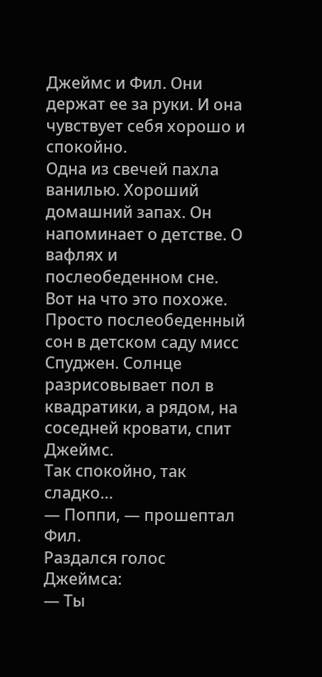Джеймс и Фил. Они держат ее за руки. И она чувствует себя хорошо и спокойно.
Одна из свечей пахла ванилью. Хороший домашний запах. Он напоминает о детстве. О вафлях и послеобеденном сне. Вот на что это похоже. Просто послеобеденный сон в детском саду мисс Спуджен. Солнце разрисовывает пол в квадратики, а рядом, на соседней кровати, спит Джеймс.
Так спокойно, так сладко…
— Поппи, — прошептал Фил.
Раздался голос Джеймса:
— Ты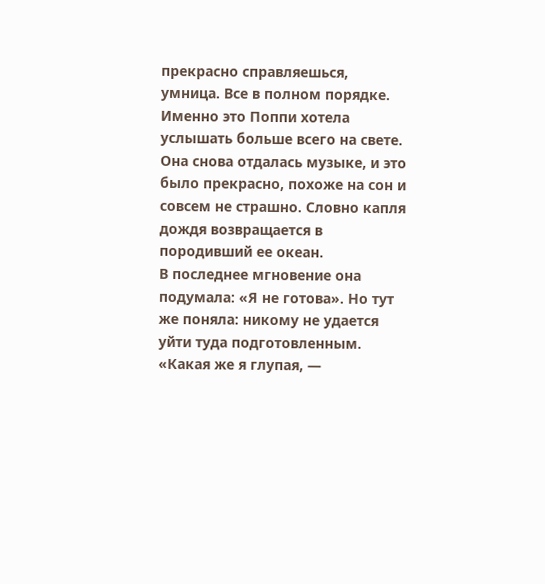прекрасно справляешься, умница. Все в полном порядке.
Именно это Поппи хотела услышать больше всего на свете. Она снова отдалась музыке, и это было прекрасно, похоже на сон и совсем не страшно. Словно капля дождя возвращается в породивший ее океан.
В последнее мгновение она подумала: «Я не готова». Но тут же поняла: никому не удается уйти туда подготовленным.
«Какая же я глупая, —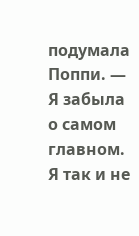подумала Поппи. — Я забыла о самом главном. Я так и не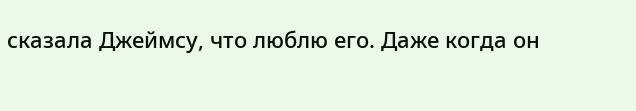сказала Джеймсу, что люблю его. Даже когда он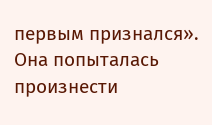первым признался».
Она попыталась произнести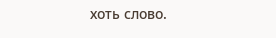хоть слово.